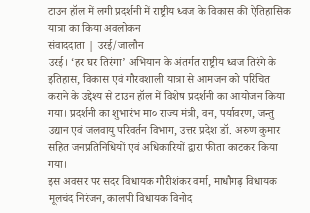टाउन हॉल में लगी प्रदर्शनी में राष्ट्रीय ध्वज के विकास की ऐतिहासिक यात्रा का किया अवलोकन
संवाददाता | उरई/जालौन
उरई। ‘हर घर तिरंगा’ अभियान के अंतर्गत राष्ट्रीय ध्वज तिरंगे के इतिहास, विकास एवं गौरवशाली यात्रा से आमजन को परिचित कराने के उद्देश्य से टाउन हॉल में विशेष प्रदर्शनी का आयोजन किया गया। प्रदर्शनी का शुभारंभ मा० राज्य मंत्री, वन, पर्यावरण, जन्तु उद्यान एवं जलवायु परिवर्तन विभाग, उत्तर प्रदेश डॉ. अरुण कुमार सहित जनप्रतिनिधियों एवं अधिकारियों द्वारा फीता काटकर किया गया।
इस अवसर पर सदर विधायक गौरीशंकर वर्मा, माधौगढ़ विधायक मूलचंद निरंजन, कालपी विधायक विनोद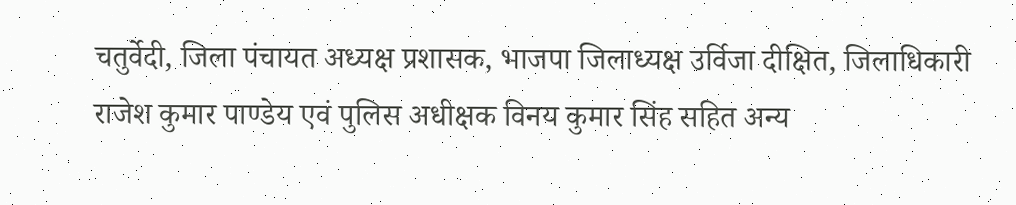चतुर्वेदी, जिला पंचायत अध्यक्ष प्रशासक, भाजपा जिलाध्यक्ष उर्विजा दीक्षित, जिलाधिकारी राजेश कुमार पाण्डेय एवं पुलिस अधीक्षक विनय कुमार सिंह सहित अन्य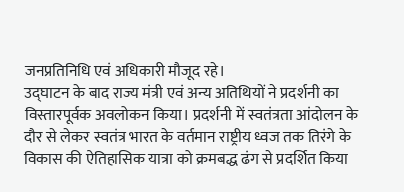जनप्रतिनिधि एवं अधिकारी मौजूद रहे।
उद्घाटन के बाद राज्य मंत्री एवं अन्य अतिथियों ने प्रदर्शनी का विस्तारपूर्वक अवलोकन किया। प्रदर्शनी में स्वतंत्रता आंदोलन के दौर से लेकर स्वतंत्र भारत के वर्तमान राष्ट्रीय ध्वज तक तिरंगे के विकास की ऐतिहासिक यात्रा को क्रमबद्ध ढंग से प्रदर्शित किया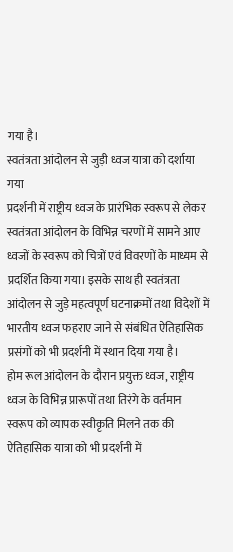गया है।
स्वतंत्रता आंदोलन से जुड़ी ध्वज यात्रा को दर्शाया गया
प्रदर्शनी में राष्ट्रीय ध्वज के प्रारंभिक स्वरूप से लेकर स्वतंत्रता आंदोलन के विभिन्न चरणों में सामने आए ध्वजों के स्वरूप को चित्रों एवं विवरणों के माध्यम से प्रदर्शित किया गया। इसके साथ ही स्वतंत्रता आंदोलन से जुड़े महत्वपूर्ण घटनाक्रमों तथा विदेशों में भारतीय ध्वज फहराए जाने से संबंधित ऐतिहासिक प्रसंगों को भी प्रदर्शनी में स्थान दिया गया है।
होम रूल आंदोलन के दौरान प्रयुक्त ध्वज, राष्ट्रीय ध्वज के विभिन्न प्रारूपों तथा तिरंगे के वर्तमान स्वरूप को व्यापक स्वीकृति मिलने तक की ऐतिहासिक यात्रा को भी प्रदर्शनी में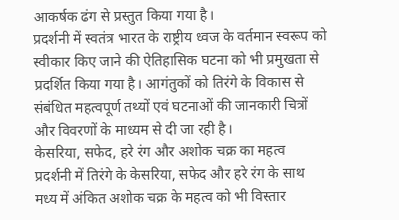आकर्षक ढंग से प्रस्तुत किया गया है।
प्रदर्शनी में स्वतंत्र भारत के राष्ट्रीय ध्वज के वर्तमान स्वरूप को स्वीकार किए जाने की ऐतिहासिक घटना को भी प्रमुखता से प्रदर्शित किया गया है। आगंतुकों को तिरंगे के विकास से संबंधित महत्वपूर्ण तथ्यों एवं घटनाओं की जानकारी चित्रों और विवरणों के माध्यम से दी जा रही है।
केसरिया, सफेद, हरे रंग और अशोक चक्र का महत्व
प्रदर्शनी में तिरंगे के केसरिया, सफेद और हरे रंग के साथ मध्य में अंकित अशोक चक्र के महत्व को भी विस्तार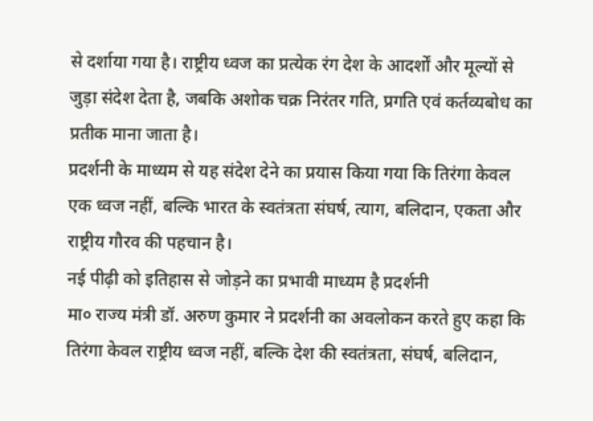से दर्शाया गया है। राष्ट्रीय ध्वज का प्रत्येक रंग देश के आदर्शों और मूल्यों से जुड़ा संदेश देता है, जबकि अशोक चक्र निरंतर गति, प्रगति एवं कर्तव्यबोध का प्रतीक माना जाता है।
प्रदर्शनी के माध्यम से यह संदेश देने का प्रयास किया गया कि तिरंगा केवल एक ध्वज नहीं, बल्कि भारत के स्वतंत्रता संघर्ष, त्याग, बलिदान, एकता और राष्ट्रीय गौरव की पहचान है।
नई पीढ़ी को इतिहास से जोड़ने का प्रभावी माध्यम है प्रदर्शनी
मा० राज्य मंत्री डॉ. अरुण कुमार ने प्रदर्शनी का अवलोकन करते हुए कहा कि तिरंगा केवल राष्ट्रीय ध्वज नहीं, बल्कि देश की स्वतंत्रता, संघर्ष, बलिदान,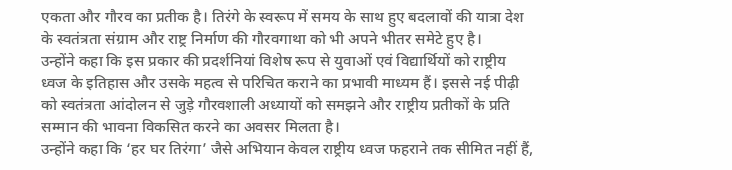एकता और गौरव का प्रतीक है। तिरंगे के स्वरूप में समय के साथ हुए बदलावों की यात्रा देश के स्वतंत्रता संग्राम और राष्ट्र निर्माण की गौरवगाथा को भी अपने भीतर समेटे हुए है।
उन्होंने कहा कि इस प्रकार की प्रदर्शनियां विशेष रूप से युवाओं एवं विद्यार्थियों को राष्ट्रीय ध्वज के इतिहास और उसके महत्व से परिचित कराने का प्रभावी माध्यम हैं। इससे नई पीढ़ी को स्वतंत्रता आंदोलन से जुड़े गौरवशाली अध्यायों को समझने और राष्ट्रीय प्रतीकों के प्रति सम्मान की भावना विकसित करने का अवसर मिलता है।
उन्होंने कहा कि ‘हर घर तिरंगा’ जैसे अभियान केवल राष्ट्रीय ध्वज फहराने तक सीमित नहीं हैं,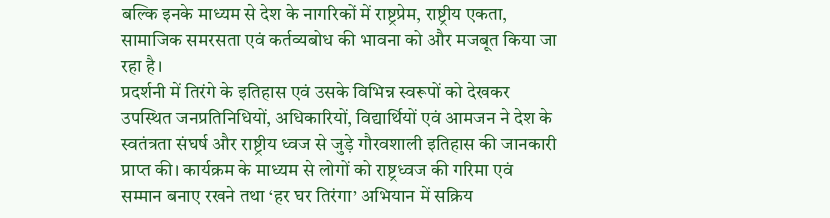बल्कि इनके माध्यम से देश के नागरिकों में राष्ट्रप्रेम, राष्ट्रीय एकता, सामाजिक समरसता एवं कर्तव्यबोध की भावना को और मजबूत किया जा रहा है।
प्रदर्शनी में तिरंगे के इतिहास एवं उसके विभिन्न स्वरूपों को देखकर उपस्थित जनप्रतिनिधियों, अधिकारियों, विद्यार्थियों एवं आमजन ने देश के स्वतंत्रता संघर्ष और राष्ट्रीय ध्वज से जुड़े गौरवशाली इतिहास की जानकारी प्राप्त की। कार्यक्रम के माध्यम से लोगों को राष्ट्रध्वज की गरिमा एवं सम्मान बनाए रखने तथा ‘हर घर तिरंगा’ अभियान में सक्रिय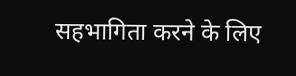सहभागिता करने के लिए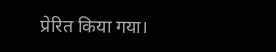प्रेरित किया गया।